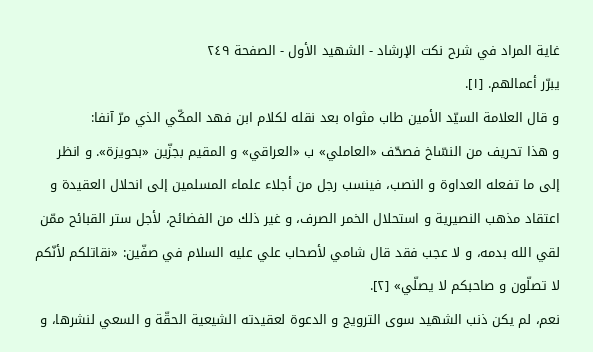غاية المراد في شرح نكت الإرشاد - الشهيد الأول - الصفحة ٢٤٩
يبرّر أعمالهم. [١].
و قال العلامة السيّد الأمين طاب مثواه بعد نقله لكلام ابن فهد المكّي الذي مرّ آنفا:
و هذا تحريف من النسّاخ فصحّف «العاملي» ب «العراقي» و المقيم بجزّين «بحويزة». و انظر إلى ما تفعله العداوة و النصب، فينسب رجل من أجلاء علماء المسلمين إلى انحلال العقيدة و اعتقاد مذهب النصيرية و استحلال الخمر الصرف، و غير ذلك من الفضائح، لأجل ستر القبائح ممّن لقي الله بدمه، و لا عجب فقد قال شامي لأصحاب علي عليه السلام في صفّين: «نقاتلكم لأنّكم لا تصلّون و صاحبكم لا يصلّي» [٢].
نعم، لم يكن ذنب الشهيد سوى الترويج و الدعوة لعقيدته الشيعية الحقّة و السعي لنشرها، و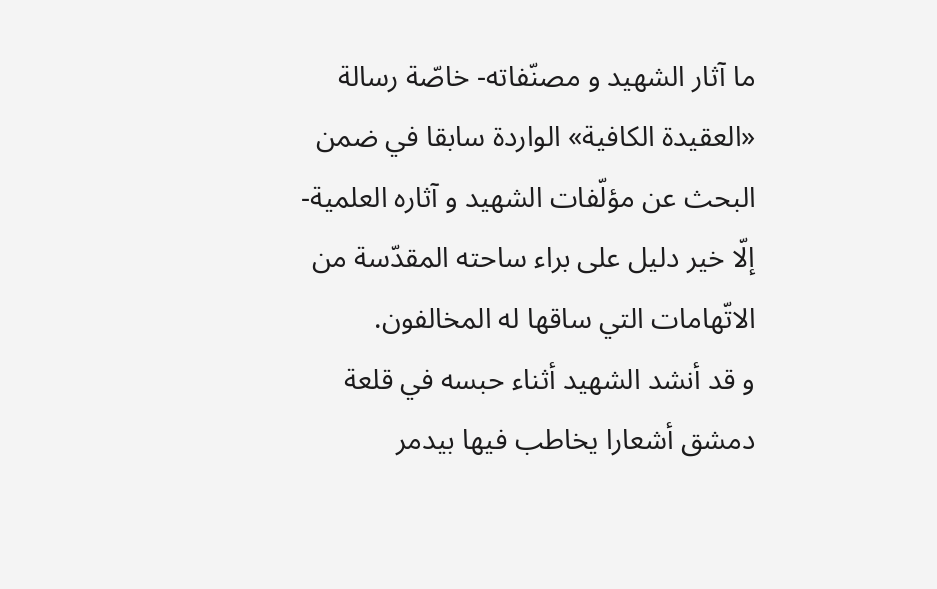ما آثار الشهيد و مصنّفاته- خاصّة رسالة «العقيدة الكافية» الواردة سابقا في ضمن البحث عن مؤلّفات الشهيد و آثاره العلمية- إلّا خير دليل على براء ساحته المقدّسة من الاتّهامات التي ساقها له المخالفون.
و قد أنشد الشهيد أثناء حبسه في قلعة دمشق أشعارا يخاطب فيها بيدمر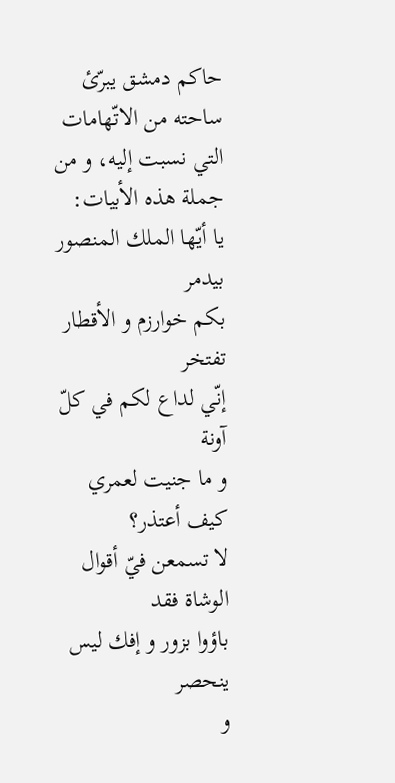حاكم دمشق يبرّئ ساحته من الاتّهامات التي نسبت إليه، و من جملة هذه الأبيات:
يا أيّها الملك المنصور بيدمر
بكم خوارزم و الأقطار تفتخر
إنّي لداع لكم في كلّ آونة
و ما جنيت لعمري كيف أعتذر؟
لا تسمعن فيّ أقوال الوشاة فقد
باؤوا بزور و إفك ليس ينحصر
و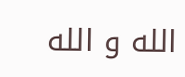الله و الله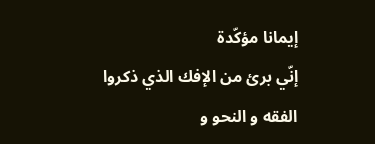إيمانا مؤكّدة
إنّي برئ من الإفك الذي ذكروا
الفقه و النحو و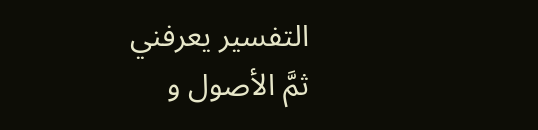التفسير يعرفني
ثمَّ الأصول و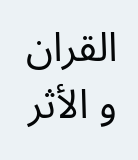القران و الأثر